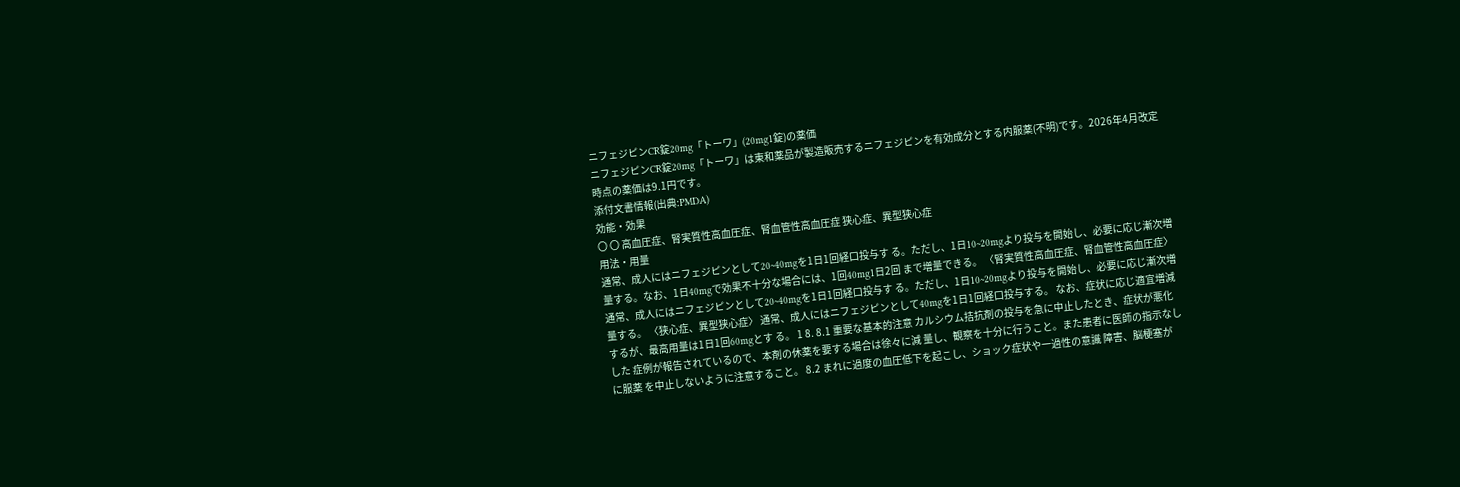ニフェジピンCR錠20mg「トーワ」(20mg1錠)の薬価
ニフェジピンCR錠20mg「トーワ」は東和薬品が製造販売するニフェジピンを有効成分とする内服薬(不明)です。2026年4月改定時点の薬価は9.1円です。
添付文書情報(出典:PMDA)
効能・効果
〇 〇 高血圧症、腎実質性高血圧症、腎血管性高血圧症 狭心症、異型狭心症
用法・用量
通常、成人にはニフェジピンとして20~40mgを1日1回経口投与す る。ただし、1日10~20mgより投与を開始し、必要に応じ漸次増 量する。なお、1日40mgで効果不十分な場合には、1回40mg1日2回 まで増量できる。 〈腎実質性高血圧症、腎血管性高血圧症〉 通常、成人にはニフェジピンとして20~40mgを1日1回経口投与す る。ただし、1日10~20mgより投与を開始し、必要に応じ漸次増 量する。 〈狭心症、異型狭心症〉 通常、成人にはニフェジピンとして40mgを1日1回経口投与する。 なお、症状に応じ適宜増減するが、最高用量は1日1回60mgとす る。 1 8. 8.1 重要な基本的注意 カルシウム拮抗剤の投与を急に中止したとき、症状が悪化した 症例が報告されているので、本剤の休薬を要する場合は徐々に減 量し、観察を十分に行うこと。また患者に医師の指示なしに服薬 を中止しないように注意すること。 8.2 まれに過度の血圧低下を起こし、ショック症状や一過性の意識 障害、脳梗塞が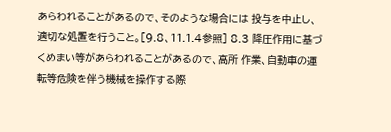あらわれることがあるので、そのような場合には 投与を中止し、適切な処置を行うこと。[9.8、11.1.4参照] 8.3 降圧作用に基づくめまい等があらわれることがあるので、高所 作業、自動車の運転等危険を伴う機械を操作する際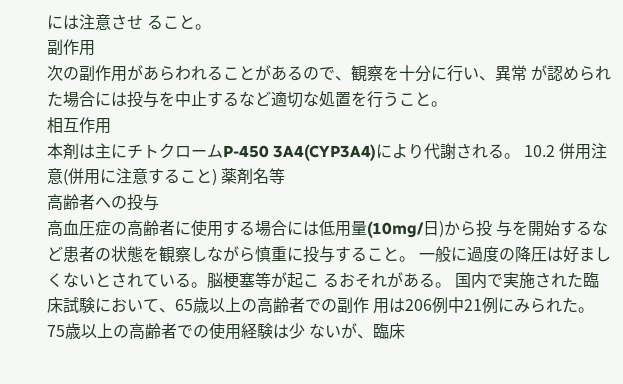には注意させ ること。
副作用
次の副作用があらわれることがあるので、観察を十分に行い、異常 が認められた場合には投与を中止するなど適切な処置を行うこと。
相互作用
本剤は主にチトクロームP-450 3A4(CYP3A4)により代謝される。 10.2 併用注意(併用に注意すること) 薬剤名等
高齢者への投与
高血圧症の高齢者に使用する場合には低用量(10mg/日)から投 与を開始するなど患者の状態を観察しながら慎重に投与すること。 一般に過度の降圧は好ましくないとされている。脳梗塞等が起こ るおそれがある。 国内で実施された臨床試験において、65歳以上の高齢者での副作 用は206例中21例にみられた。75歳以上の高齢者での使用経験は少 ないが、臨床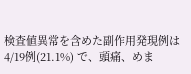検査値異常を含めた副作用発現例は4/19例(21.1%) で、頭痛、めま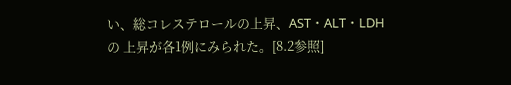い、総コレステロールの上昇、AST・ALT・LDHの 上昇が各1例にみられた。[8.2参照]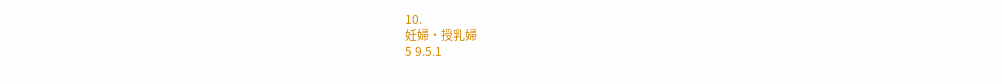10.
妊婦・授乳婦
5 9.5.1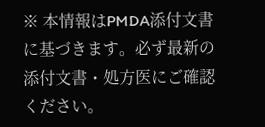※ 本情報はPMDA添付文書に基づきます。必ず最新の添付文書・処方医にご確認ください。